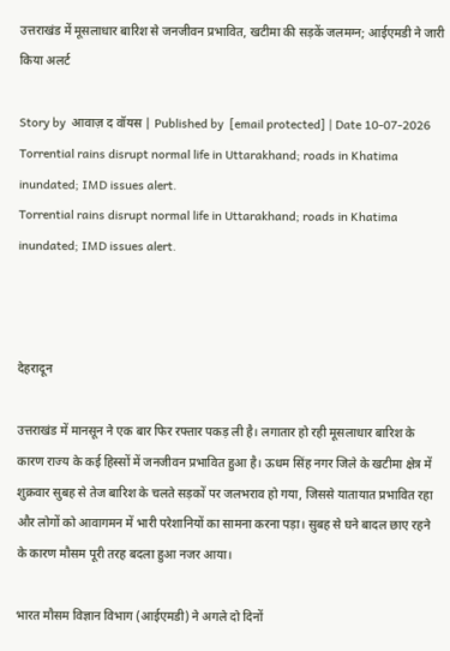उत्तराखंड में मूसलाधार बारिश से जनजीवन प्रभावित, खटीमा की सड़कें जलमग्न; आईएमडी ने जारी किया अलर्ट

Story by  आवाज़ द वॉयस | Published by  [email protected] | Date 10-07-2026
Torrential rains disrupt normal life in Uttarakhand; roads in Khatima inundated; IMD issues alert.
Torrential rains disrupt normal life in Uttarakhand; roads in Khatima inundated; IMD issues alert.



देहरादून

उत्तराखंड में मानसून ने एक बार फिर रफ्तार पकड़ ली है। लगातार हो रही मूसलाधार बारिश के कारण राज्य के कई हिस्सों में जनजीवन प्रभावित हुआ है। ऊधम सिंह नगर जिले के खटीमा क्षेत्र में शुक्रवार सुबह से तेज बारिश के चलते सड़कों पर जलभराव हो गया, जिससे यातायात प्रभावित रहा और लोगों को आवागमन में भारी परेशानियों का सामना करना पड़ा। सुबह से घने बादल छाए रहने के कारण मौसम पूरी तरह बदला हुआ नजर आया।

भारत मौसम विज्ञान विभाग (आईएमडी) ने अगले दो दिनों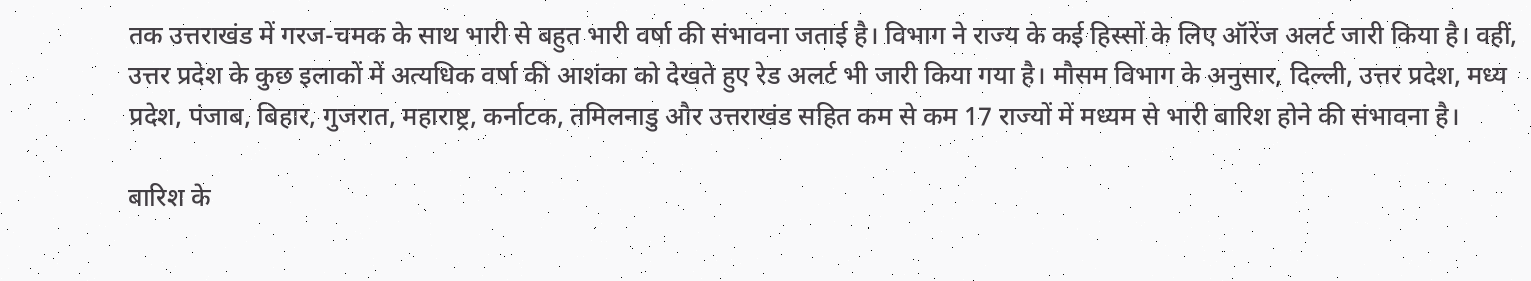तक उत्तराखंड में गरज-चमक के साथ भारी से बहुत भारी वर्षा की संभावना जताई है। विभाग ने राज्य के कई हिस्सों के लिए ऑरेंज अलर्ट जारी किया है। वहीं, उत्तर प्रदेश के कुछ इलाकों में अत्यधिक वर्षा की आशंका को देखते हुए रेड अलर्ट भी जारी किया गया है। मौसम विभाग के अनुसार, दिल्ली, उत्तर प्रदेश, मध्य प्रदेश, पंजाब, बिहार, गुजरात, महाराष्ट्र, कर्नाटक, तमिलनाडु और उत्तराखंड सहित कम से कम 17 राज्यों में मध्यम से भारी बारिश होने की संभावना है।

बारिश के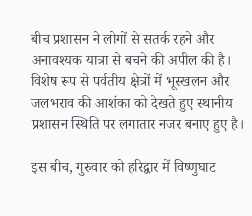बीच प्रशासन ने लोगों से सतर्क रहने और अनावश्यक यात्रा से बचने की अपील की है। विशेष रूप से पर्वतीय क्षेत्रों में भूस्खलन और जलभराव की आशंका को देखते हुए स्थानीय प्रशासन स्थिति पर लगातार नजर बनाए हुए है।

इस बीच, गुरुवार को हरिद्वार में विष्णुघाट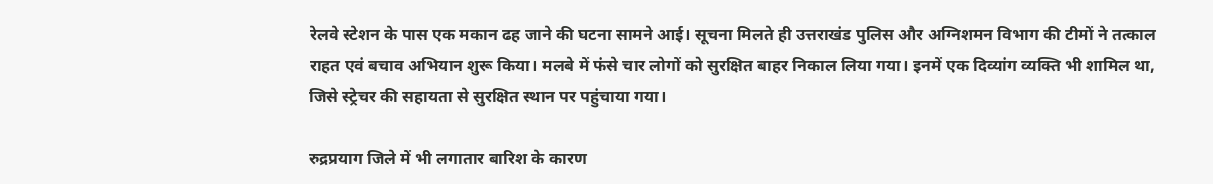रेलवे स्टेशन के पास एक मकान ढह जाने की घटना सामने आई। सूचना मिलते ही उत्तराखंड पुलिस और अग्निशमन विभाग की टीमों ने तत्काल राहत एवं बचाव अभियान शुरू किया। मलबे में फंसे चार लोगों को सुरक्षित बाहर निकाल लिया गया। इनमें एक दिव्यांग व्यक्ति भी शामिल था, जिसे स्ट्रेचर की सहायता से सुरक्षित स्थान पर पहुंचाया गया।

रुद्रप्रयाग जिले में भी लगातार बारिश के कारण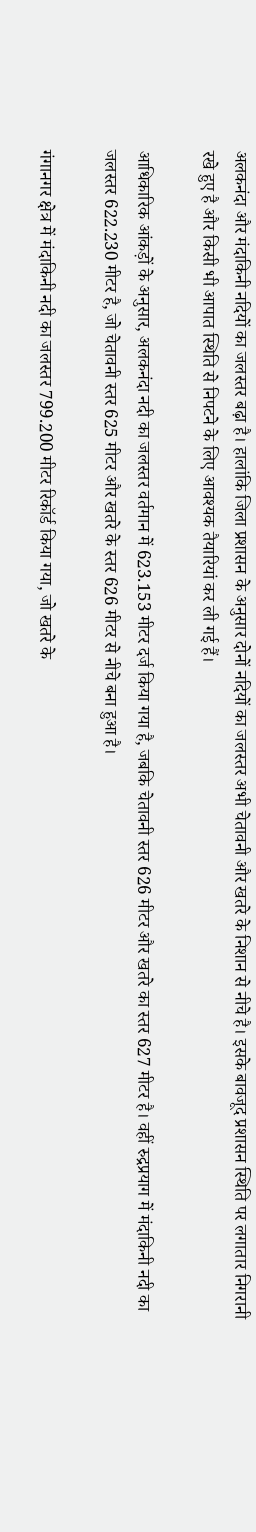अलकनंदा और मंदाकिनी नदियों का जलस्तर बढ़ा है। हालांकि जिला प्रशासन के अनुसार दोनों नदियों का जलस्तर अभी चेतावनी और खतरे के निशान से नीचे है। इसके बावजूद प्रशासन स्थिति पर लगातार निगरानी रखे हुए है और किसी भी आपात स्थिति से निपटने के लिए आवश्यक तैयारियां कर ली गई हैं।

आधिकारिक आंकड़ों के अनुसार, अलकनंदा नदी का जलस्तर वर्तमान में 623.153 मीटर दर्ज किया गया है, जबकि चेतावनी स्तर 626 मीटर और खतरे का स्तर 627 मीटर है। वहीं रुद्रप्रयाग में मंदाकिनी नदी का जलस्तर 622.230 मीटर है, जो चेतावनी स्तर 625 मीटर और खतरे के स्तर 626 मीटर से नीचे बना हुआ है।

गंगानगर क्षेत्र में मंदाकिनी नदी का जलस्तर 799.200 मीटर रिकॉर्ड किया गया, जो खतरे के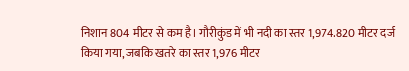निशान 804 मीटर से कम है। गौरीकुंड में भी नदी का स्तर 1,974.820 मीटर दर्ज किया गया, जबकि खतरे का स्तर 1,976 मीटर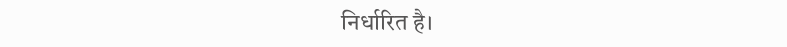निर्धारित है।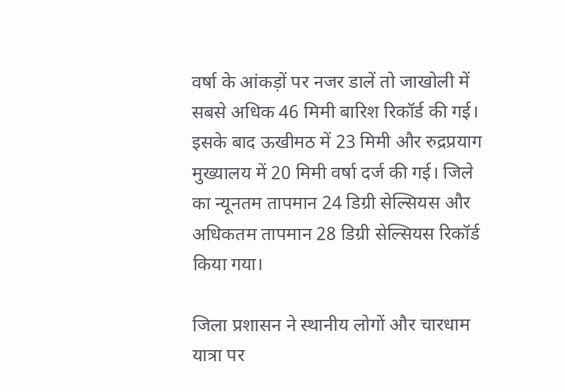वर्षा के आंकड़ों पर नजर डालें तो जाखोली में सबसे अधिक 46 मिमी बारिश रिकॉर्ड की गई। इसके बाद ऊखीमठ में 23 मिमी और रुद्रप्रयाग मुख्यालय में 20 मिमी वर्षा दर्ज की गई। जिले का न्यूनतम तापमान 24 डिग्री सेल्सियस और अधिकतम तापमान 28 डिग्री सेल्सियस रिकॉर्ड किया गया।

जिला प्रशासन ने स्थानीय लोगों और चारधाम यात्रा पर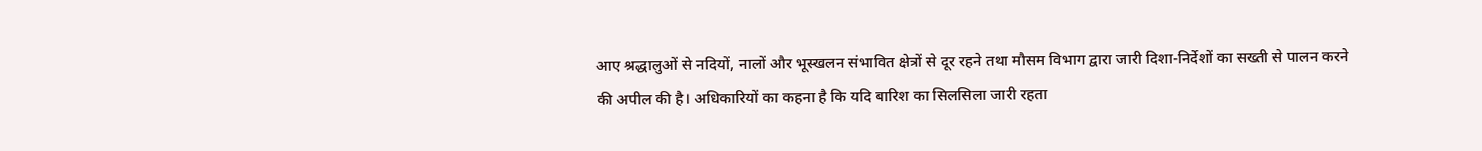आए श्रद्धालुओं से नदियों, नालों और भूस्खलन संभावित क्षेत्रों से दूर रहने तथा मौसम विभाग द्वारा जारी दिशा-निर्देशों का सख्ती से पालन करने की अपील की है। अधिकारियों का कहना है कि यदि बारिश का सिलसिला जारी रहता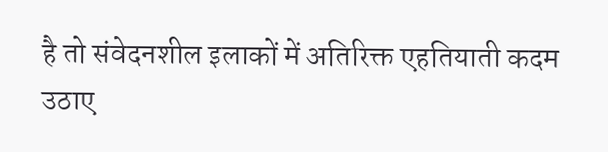है तो संवेदनशील इलाकों में अतिरिक्त एहतियाती कदम उठाए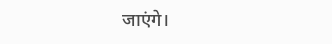जाएंगे।